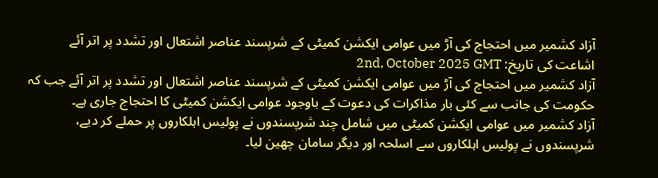آزاد کشمیر میں احتجاج کی آڑ میں عوامی ایکشن کمیٹی کے شرپسند عناصر اشتعال اور تشدد پر اتر آئے
اشاعت کی تاریخ: 2nd, October 2025 GMT
آزاد کشمیر میں احتجاج کی آڑ میں عوامی ایکشن کمیٹی کے شرپسند عناصر اشتعال اور تشدد پر اتر آئے جب کہ حکومت کی جانب سے کئی بار مذاکرات کی دعوت کے باوجود عوامی ایکشن کمیٹی کا احتجاج جاری ہے۔
آزاد کشمیر میں عوامی ایکشن کمیٹی میں شامل چند شرپسندوں نے پولیس اہلکاروں پر حملے کر دیے، شرپسندوں نے پولیس اہلکاروں سے اسلحہ اور دیگر سامان چھین لیا۔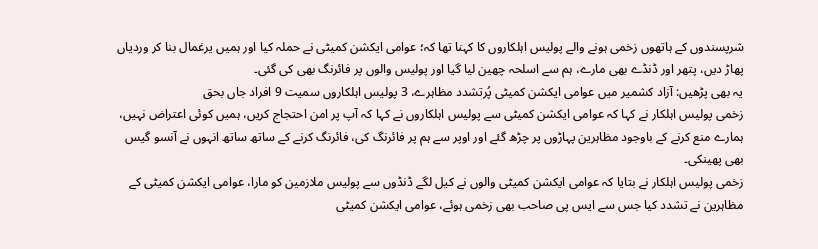شرپسندوں کے ہاتھوں زخمی ہونے والے پولیس اہلکاروں کا کہنا تھا کہ؛ عوامی ایکشن کمیٹی نے حملہ کیا اور ہمیں یرغمال بنا کر وردیاں پھاڑ دیں، پتھر اور ڈنڈے بھی مارے، ہم سے اسلحہ چھین لیا گیا اور پولیس والوں پر فائرنگ بھی کی گئی۔
یہ بھی پڑھیں: آزاد کشمیر میں عوامی ایکشن کمیٹی پُرتشدد مظاہرے، 3 پولیس اہلکاروں سمیت 9 افراد جاں بحق
زخمی پولیس اہلکار نے کہا کہ عوامی ایکشن کمیٹی سے پولیس اہلکاروں نے کہا کہ آپ پر امن احتجاج کریں، ہمیں کوئی اعتراض نہیں، ہمارے منع کرنے کے باوجود مظاہرین پہاڑوں پر چڑھ گئے اور اوپر سے ہم پر فائرنگ کی، فائرنگ کرنے کے ساتھ ساتھ انہوں نے آنسو گیس بھی پھینکی۔
زخمی پولیس اہلکار نے بتایا کہ عوامی ایکشن کمیٹی والوں نے کیل لگے ڈنڈوں سے پولیس ملازمین کو مارا، عوامی ایکشن کمیٹی کے مظاہرین نے تشدد کیا جس سے ایس پی صاحب بھی زخمی ہوئے، عوامی ایکشن کمیٹی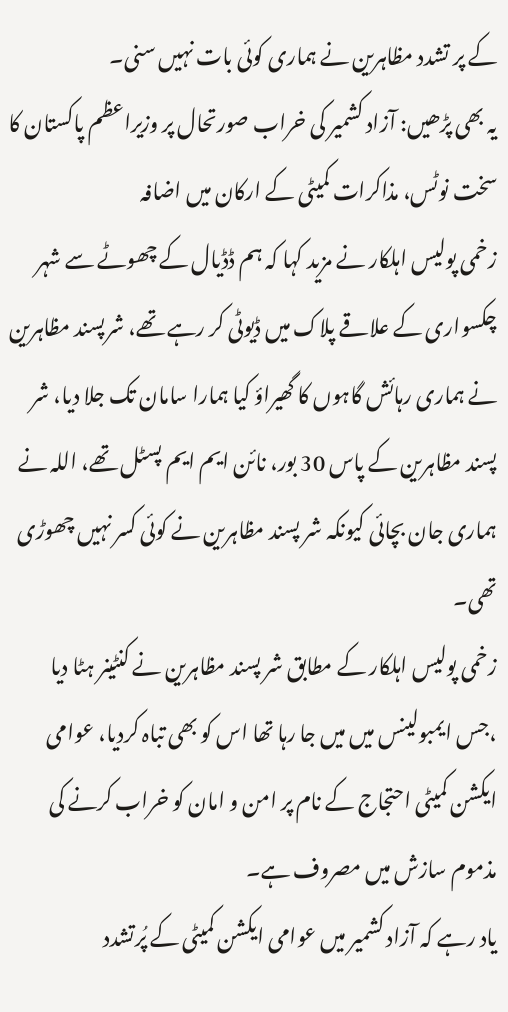کے پر تشدد مظاہرین نے ہماری کوئی بات نہیں سنی۔
یہ بھی پڑھیں: آزاد کشمیر کی خراب صورتحال پر وزیراعظم پاکستان کا سخت نوٹس، مذاکرات کمیٹی کے ارکان میں اضافہ
زخمی پولیس اہلکار نے مزید کہا کہ ہم ڈڈیال کے چھوٹے سے شہر چکسواری کے علاقے پلاک میں ڈیوٹی کر رہے تھے، شرپسند مظاہرین نے ہماری رہائش گاہوں کا گھیراؤ کیا ہمارا سامان تک جلا دیا، شر پسند مظاہرین کے پاس 30 بور، نائن ایم ایم پسٹل تھے، اللہ نے ہماری جان بچائی کیونکہ شر پسند مظاہرین نے کوئی کسر نہیں چھوڑی تھی۔
زخمی پولیس اہلکار کے مطابق شر پسند مظاہرین نے کنٹینر ہٹا دیا ،جس ایمبولینس میں میں جا رہا تھا اس کو بھی تباہ کردیا، عوامی ایکشن کمیٹی احتجاج کے نام پر امن و امان کو خراب کرنے کی مذموم سازش میں مصروف ہے۔
یاد رہے کہ آزاد کشمیر میں عوامی ایکشن کمیٹی کے پُرتشدد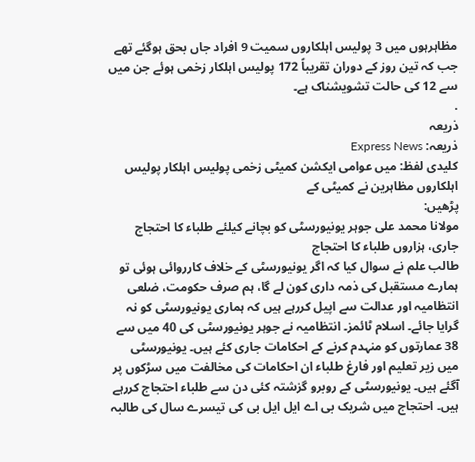مظاہرہوں میں 3 پولیس اہلکاروں سمیت 9 افراد جاں بحق ہوگئے تھے جب کہ تین روز کے دوران تقریباً 172 پولیس اہلکار زخمی ہوئے جن میں سے 12 کی حالت تشویشناک ہے۔
.
ذریعہ
ذریعہ: Express News
کلیدی لفظ: میں عوامی ایکشن کمیٹی زخمی پولیس اہلکار پولیس اہلکاروں مظاہرین نے کمیٹی کے
پڑھیں:
مولانا محمد علی جوہر یونیورسٹی کو بچانے کیلئے طلباء کا احتجاج جاری، ہزاروں طلباء کا احتجاج
طالب علم نے سوال کیا کہ اگر یونیورسٹی کے خلاف کارروائی ہوئی تو ہمارے مستقبل کی ذمہ داری کون لے گا، ہم صرف حکومت، ضلعی انتظامیہ اور عدالت سے اپیل کررہے ہیں کہ ہماری یونیورسٹی کو نہ گرایا جائے۔ اسلام ٹائمز۔ انتظامیہ نے جوہر یونیورسٹی کی 40 میں سے 38 عمارتوں کو منہدم کرنے کے احکامات جاری کئے ہیں۔ یونیورسٹی میں زیر تعلیم اور فارغ طلباء ان احکامات کی مخالفت میں سڑکوں پر آگئے ہیں۔ یونیورسٹی کے روبرو گزشتہ کئی دن سے طلباء احتجاج کررہے ہیں۔ احتجاج میں شریک بی اے ایل ایل بی کی تیسرے سال کی طالبہ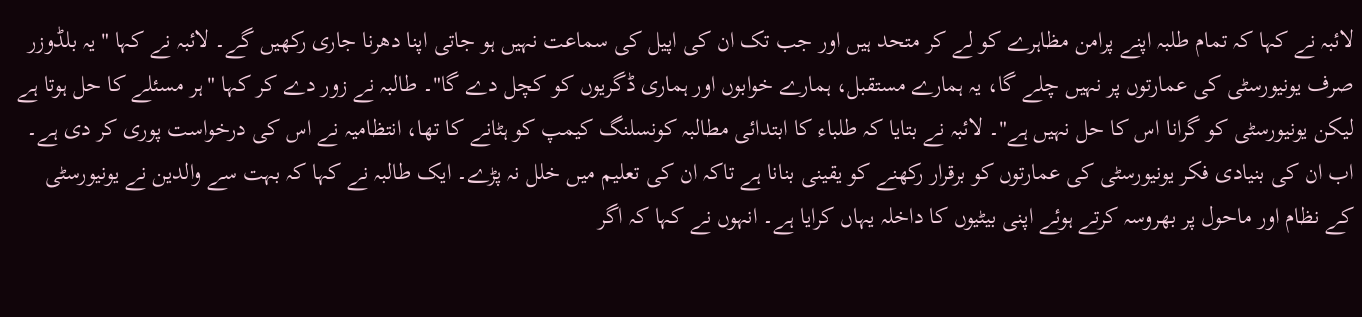لائبہ نے کہا کہ تمام طلبہ اپنے پرامن مظاہرے کو لے کر متحد ہیں اور جب تک ان کی اپیل کی سماعت نہیں ہو جاتی اپنا دھرنا جاری رکھیں گے۔ لائبہ نے کہا "یہ بلڈوزر صرف یونیورسٹی کی عمارتوں پر نہیں چلے گا، یہ ہمارے مستقبل، ہمارے خوابوں اور ہماری ڈگریوں کو کچل دے گا"۔ طالبہ نے زور دے کر کہا "ہر مسئلے کا حل ہوتا ہے لیکن یونیورسٹی کو گرانا اس کا حل نہیں ہے"۔ لائبہ نے بتایا کہ طلباء کا ابتدائی مطالبہ کونسلنگ کیمپ کو ہٹانے کا تھا، انتظامیہ نے اس کی درخواست پوری کر دی ہے۔
اب ان کی بنیادی فکر یونیورسٹی کی عمارتوں کو برقرار رکھنے کو یقینی بنانا ہے تاکہ ان کی تعلیم میں خلل نہ پڑے۔ ایک طالبہ نے کہا کہ بہت سے والدین نے یونیورسٹی کے نظام اور ماحول پر بھروسہ کرتے ہوئے اپنی بیٹیوں کا داخلہ یہاں کرایا ہے۔ انہوں نے کہا کہ اگر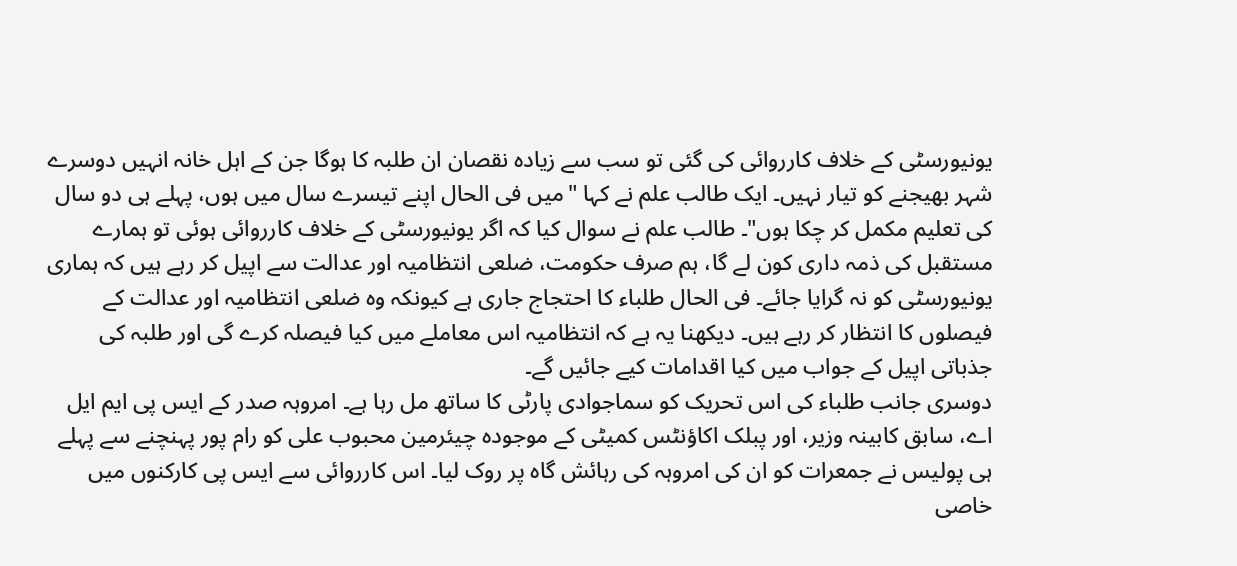یونیورسٹی کے خلاف کارروائی کی گئی تو سب سے زیادہ نقصان ان طلبہ کا ہوگا جن کے اہل خانہ انہیں دوسرے شہر بھیجنے کو تیار نہیں۔ ایک طالب علم نے کہا "میں فی الحال اپنے تیسرے سال میں ہوں، پہلے ہی دو سال کی تعلیم مکمل کر چکا ہوں"۔ طالب علم نے سوال کیا کہ اگر یونیورسٹی کے خلاف کارروائی ہوئی تو ہمارے مستقبل کی ذمہ داری کون لے گا، ہم صرف حکومت، ضلعی انتظامیہ اور عدالت سے اپیل کر رہے ہیں کہ ہماری یونیورسٹی کو نہ گرایا جائے۔ فی الحال طلباء کا احتجاج جاری ہے کیونکہ وہ ضلعی انتظامیہ اور عدالت کے فیصلوں کا انتظار کر رہے ہیں۔ دیکھنا یہ ہے کہ انتظامیہ اس معاملے میں کیا فیصلہ کرے گی اور طلبہ کی جذباتی اپیل کے جواب میں کیا اقدامات کیے جائیں گے۔
دوسری جانب طلباء کی اس تحریک کو سماجوادی پارٹی کا ساتھ مل رہا ہے۔ امروہہ صدر کے ایس پی ایم ایل اے، سابق کابینہ وزیر، اور پبلک اکاؤنٹس کمیٹی کے موجودہ چیئرمین محبوب علی کو رام پور پہنچنے سے پہلے ہی پولیس نے جمعرات کو ان کی امروہہ کی رہائش گاہ پر روک لیا۔ اس کارروائی سے ایس پی کارکنوں میں خاصی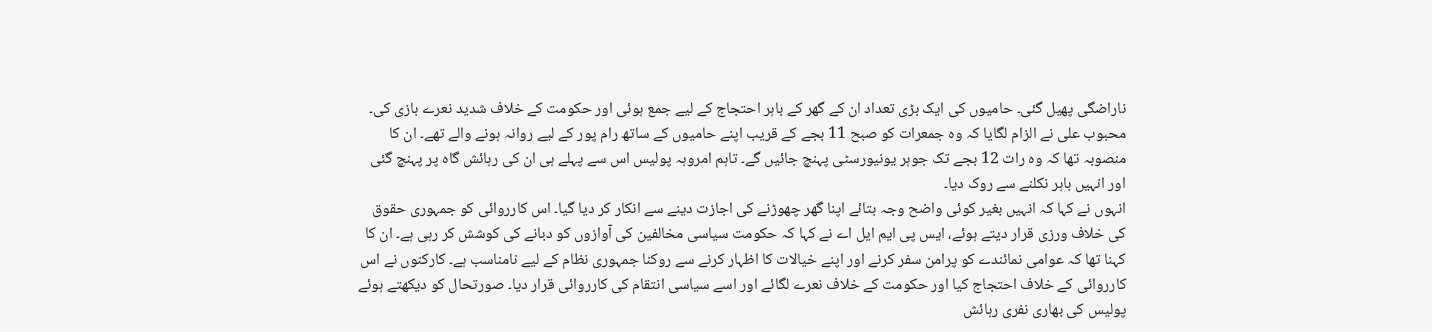ناراضگی پھیل گئی۔ حامیوں کی ایک بڑی تعداد ان کے گھر کے باہر احتجاج کے لیے جمع ہوئی اور حکومت کے خلاف شدید نعرے بازی کی۔ محبوب علی نے الزام لگایا کہ وہ جمعرات کو صبح 11 بجے کے قریب اپنے حامیوں کے ساتھ رام پور کے لیے روانہ ہونے والے تھے۔ ان کا منصوبہ تھا کہ وہ رات 12 بجے تک جوہر یونیورسٹی پہنچ جائیں گے۔ تاہم امروہہ پولیس اس سے پہلے ہی ان کی رہائش گاہ پر پہنچ گئی اور انہیں باہر نکلنے سے روک دیا۔
انہوں نے کہا کہ انہیں بغیر کوئی واضح وجہ بتائے اپنا گھر چھوڑنے کی اجازت دینے سے انکار کر دیا گیا۔ اس کارروائی کو جمہوری حقوق کی خلاف ورزی قرار دیتے ہوئے، ایس پی ایم ایل اے نے کہا کہ حکومت سیاسی مخالفین کی آوازوں کو دبانے کی کوشش کر رہی ہے۔ ان کا کہنا تھا کہ عوامی نمائندے کو پرامن سفر کرنے اور اپنے خیالات کا اظہار کرنے سے روکنا جمہوری نظام کے لیے نامناسب ہے۔ کارکنوں نے اس کارروائی کے خلاف احتجاج کیا اور حکومت کے خلاف نعرے لگائے اور اسے سیاسی انتقام کی کارروائی قرار دیا۔ صورتحال کو دیکھتے ہوئے پولیس کی بھاری نفری رہائش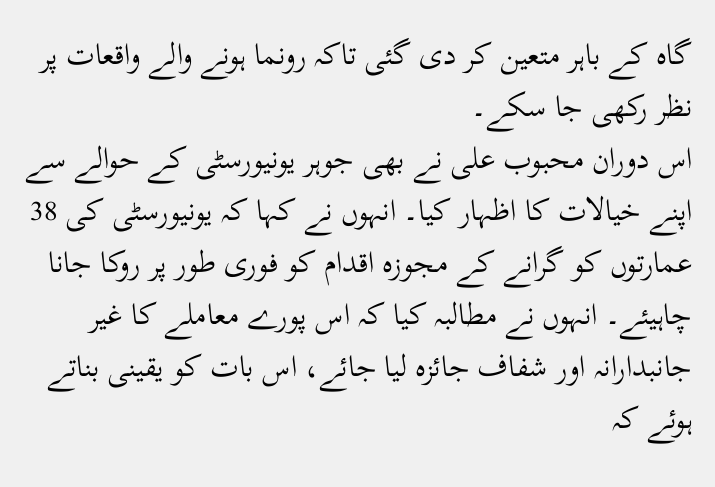گاہ کے باہر متعین کر دی گئی تاکہ رونما ہونے والے واقعات پر نظر رکھی جا سکے۔
اس دوران محبوب علی نے بھی جوہر یونیورسٹی کے حوالے سے اپنے خیالات کا اظہار کیا۔ انہوں نے کہا کہ یونیورسٹی کی 38 عمارتوں کو گرانے کے مجوزہ اقدام کو فوری طور پر روکا جانا چاہیئے۔ انہوں نے مطالبہ کیا کہ اس پورے معاملے کا غیر جانبدارانہ اور شفاف جائزہ لیا جائے، اس بات کو یقینی بناتے ہوئے کہ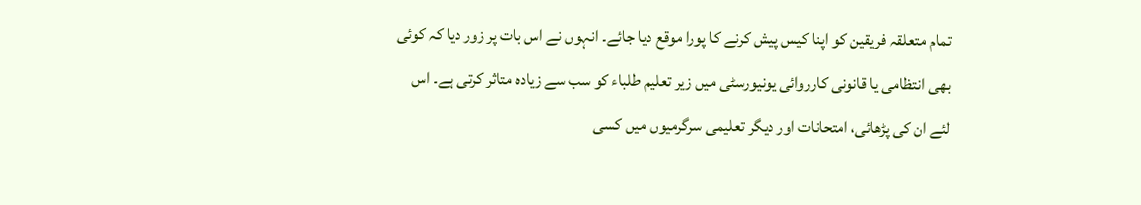تمام متعلقہ فریقین کو اپنا کیس پیش کرنے کا پورا موقع دیا جائے۔ انہوں نے اس بات پر زور دیا کہ کوئی بھی انتظامی یا قانونی کارروائی یونیورسٹی میں زیر تعلیم طلباء کو سب سے زیادہ متاثر کرتی ہے۔ اس لئے ان کی پڑھائی، امتحانات اور دیگر تعلیمی سرگرمیوں میں کسی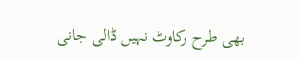بھی طرح رکاوٹ نہیں ڈالی جانی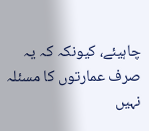چاہیئے، کیونکہ کہ یہ صرف عمارتوں کا مسئلہ نہیں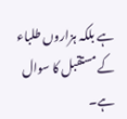ہے بلکہ ہزاروں طلباء کے مستقبل کا سوال ہے۔